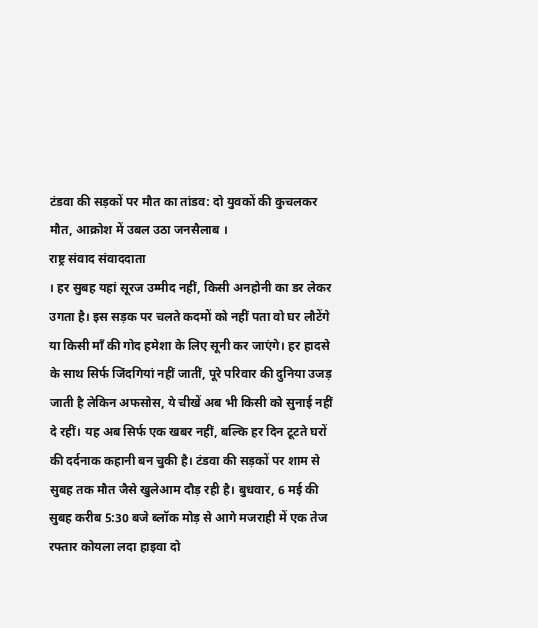टंडवा की सड़कों पर मौत का तांडव: दो युवकों की कुचलकर मौत, आक्रोश में उबल उठा जनसैलाब ।
राष्ट्र संवाद संवाददाता
। हर सुबह यहां सूरज उम्मीद नहीं, किसी अनहोनी का डर लेकर उगता है। इस सड़क पर चलते कदमों को नहीं पता वो घर लौटेंगे या किसी माँ की गोद हमेशा के लिए सूनी कर जाएंगे। हर हादसे के साथ सिर्फ जिंदगियां नहीं जातीं, पूरे परिवार की दुनिया उजड़ जाती है लेकिन अफसोस, ये चीखें अब भी किसी को सुनाई नहीं दे रहीं। यह अब सिर्फ एक खबर नहीं, बल्कि हर दिन टूटते घरों की दर्दनाक कहानी बन चुकी है। टंडवा की सड़कों पर शाम से सुबह तक मौत जैसे खुलेआम दौड़ रही है। बुधवार, 6 मई की सुबह करीब 5:30 बजे ब्लॉक मोड़ से आगे मजराही में एक तेज रफ्तार कोयला लदा हाइवा दो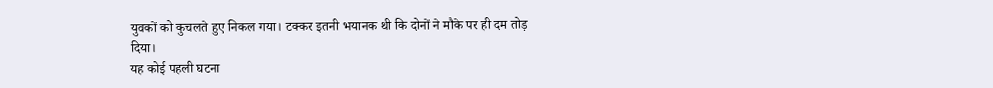युवकों को कुचलते हुए निकल गया। टक्कर इतनी भयानक थी कि दोनों ने मौके पर ही दम तोड़ दिया।
यह कोई पहली घटना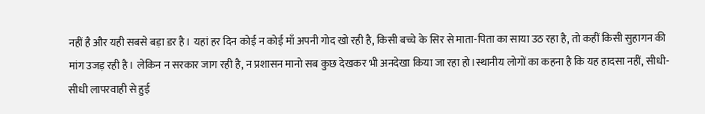नहीं है और यही सबसे बड़ा डर है। यहां हर दिन कोई न कोई माँ अपनी गोद खो रही है, किसी बच्चे के सिर से माता-पिता का साया उठ रहा है, तो कहीं किसी सुहागन की मांग उजड़ रही है। लेकिन न सरकार जाग रही है, न प्रशासन मानो सब कुछ देखकर भी अनदेखा किया जा रहा हो।स्थानीय लोगों का कहना है कि यह हादसा नहीं, सीधी-सीधी लापरवाही से हुई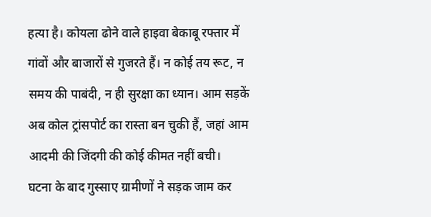हत्या है। कोयला ढोने वाले हाइवा बेकाबू रफ्तार में गांवों और बाजारों से गुजरते हैं। न कोई तय रूट, न समय की पाबंदी, न ही सुरक्षा का ध्यान। आम सड़कें अब कोल ट्रांसपोर्ट का रास्ता बन चुकी हैं, जहां आम आदमी की जिंदगी की कोई कीमत नहीं बची।
घटना के बाद गुस्साए ग्रामीणों ने सड़क जाम कर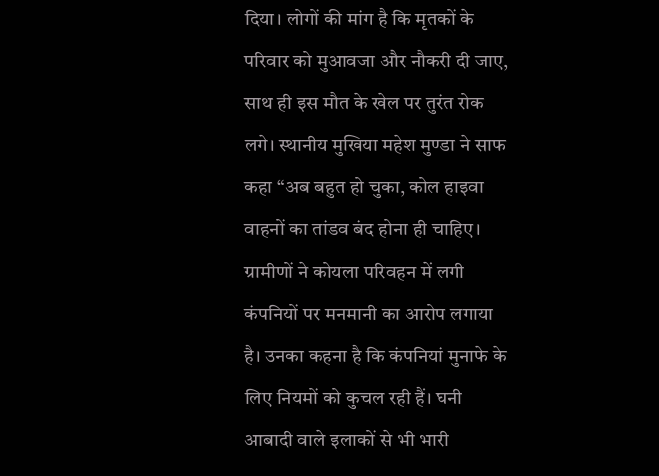दिया। लोगों की मांग है कि मृतकों के परिवार को मुआवजा और नौकरी दी जाए, साथ ही इस मौत के खेल पर तुरंत रोक लगे। स्थानीय मुखिया महेश मुण्डा ने साफ कहा “अब बहुत हो चुका, कोल हाइवा वाहनों का तांडव बंद होना ही चाहिए। ग्रामीणों ने कोयला परिवहन में लगी कंपनियों पर मनमानी का आरोप लगाया है। उनका कहना है कि कंपनियां मुनाफे के लिए नियमों को कुचल रही हैं। घनी आबादी वाले इलाकों से भी भारी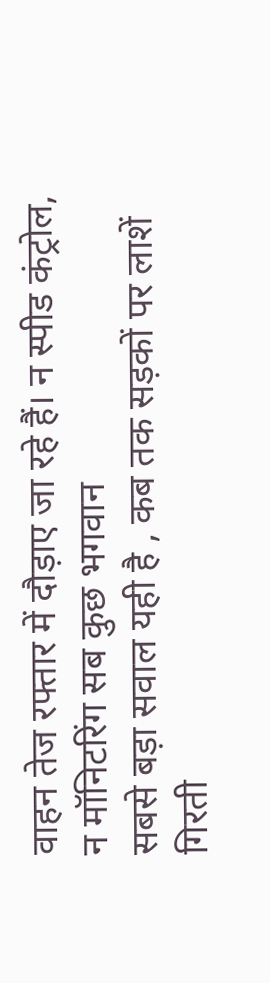वाहन तेज रफ्तार में दौड़ाए जा रहे हैं। न स्पीड कंट्रोल, न मॉनिटरिंग सब कुछ भगवान
सबसे बड़ा सवाल यही है , कब तक सड़कों पर लाशें गिरती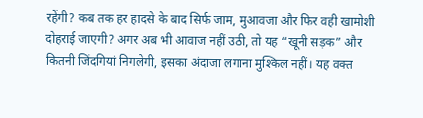रहेंगी? कब तक हर हादसे के बाद सिर्फ जाम, मुआवजा और फिर वही खामोशी दोहराई जाएगी? अगर अब भी आवाज नहीं उठी, तो यह “खूनी सड़क” और कितनी जिंदगियां निगलेगी, इसका अंदाजा लगाना मुश्किल नहीं। यह वक्त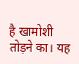है खामोशी तोड़ने का। यह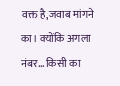वक्त है,जवाब मांगने का। क्योंकि अगला नंबर… किसी का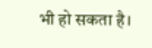भी हो सकता है।